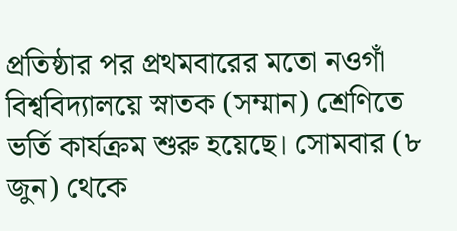প্রতিষ্ঠার পর প্রথমবারের মতো নওগাঁ বিশ্ববিদ্যালয়ে স্নাতক (সম্মান) শ্রেণিতে ভর্তি কার্যক্রম শুরু হয়েছে। সোমবার (৮ জুন) থেকে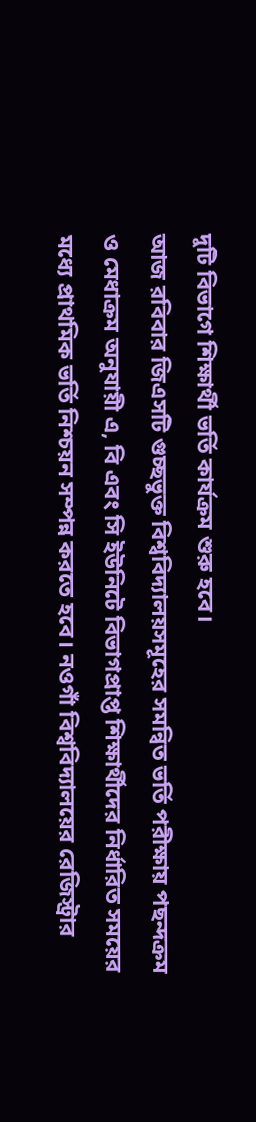দুটি বিভাগে শিক্ষার্থী ভর্তি কার্যক্রম শুরু হবে।
আজ রবিবার জিএসটি গুচ্ছভুক্ত বিশ্ববিদ্যালয়সমূহের সমন্বিত ভর্তি পরীক্ষায় পছন্দক্রম ও মেধাক্রম অনুযায়ী এ, বি এবং সি ইউনিটে বিভাগপ্রাপ্ত শিক্ষার্থীদের নির্ধারিত সময়ের মধ্যে প্রাথমিক ভর্তি নিশ্চয়ন সম্পন্ন করতে হবে। নওগাঁ বিশ্ববিদ্যালয়ের রেজিস্ট্রার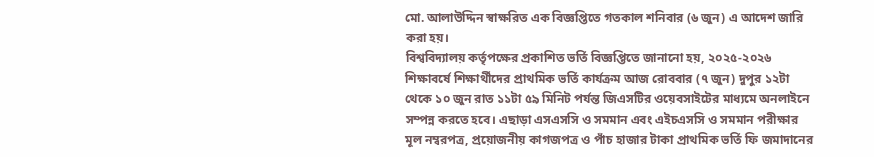মো. আলাউদ্দিন স্বাক্ষরিত এক বিজ্ঞপ্তিতে গতকাল শনিবার (৬ জুন) এ আদেশ জারি করা হয়।
বিশ্ববিদ্যালয় কর্তৃপক্ষের প্রকাশিত ভর্তি বিজ্ঞপ্তিতে জানানো হয়, ২০২৫-২০২৬ শিক্ষাবর্ষে শিক্ষার্থীদের প্রাথমিক ভর্তি কার্যক্রম আজ রোববার (৭ জুন) দুপুর ১২টা থেকে ১০ জুন রাত ১১টা ৫৯ মিনিট পর্যন্ত জিএসটির ওয়েবসাইটের মাধ্যমে অনলাইনে সম্পন্ন করতে হবে। এছাড়া এসএসসি ও সমমান এবং এইচএসসি ও সমমান পরীক্ষার মূল নম্বরপত্র, প্রয়োজনীয় কাগজপত্র ও পাঁচ হাজার টাকা প্রাথমিক ভর্তি ফি জমাদানের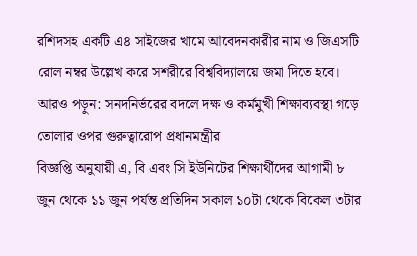রশিদসহ একটি এ৪ সাইজের খামে আবেদনকারীর নাম ও জিএসটি রোল নম্বর উল্লেখ করে সশরীরে বিশ্ববিদ্যালয়ে জমা দিতে হবে।
আরও পড়ুন: সনদনির্ভরের বদলে দক্ষ ও কর্মমুখী শিক্ষাব্যবস্থা গড়ে তোলার ওপর গুরুত্বারোপ প্রধানমন্ত্রীর
বিজ্ঞপ্তি অনুযায়ী এ, বি এবং সি ইউনিটের শিক্ষার্থীদের আগামী ৮ জুন থেকে ১১ জুন পর্যন্ত প্রতিদিন সকাল ১০টা থেকে বিকেল ৩টার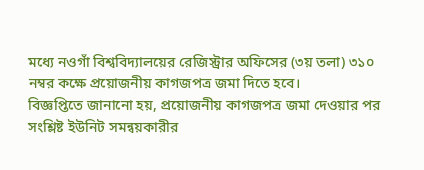মধ্যে নওগাঁ বিশ্ববিদ্যালয়ের রেজিস্ট্রার অফিসের (৩য় তলা) ৩১০ নম্বর কক্ষে প্রয়োজনীয় কাগজপত্র জমা দিতে হবে।
বিজ্ঞপ্তিতে জানানো হয়, প্রয়োজনীয় কাগজপত্র জমা দেওয়ার পর সংশ্লিষ্ট ইউনিট সমন্বয়কারীর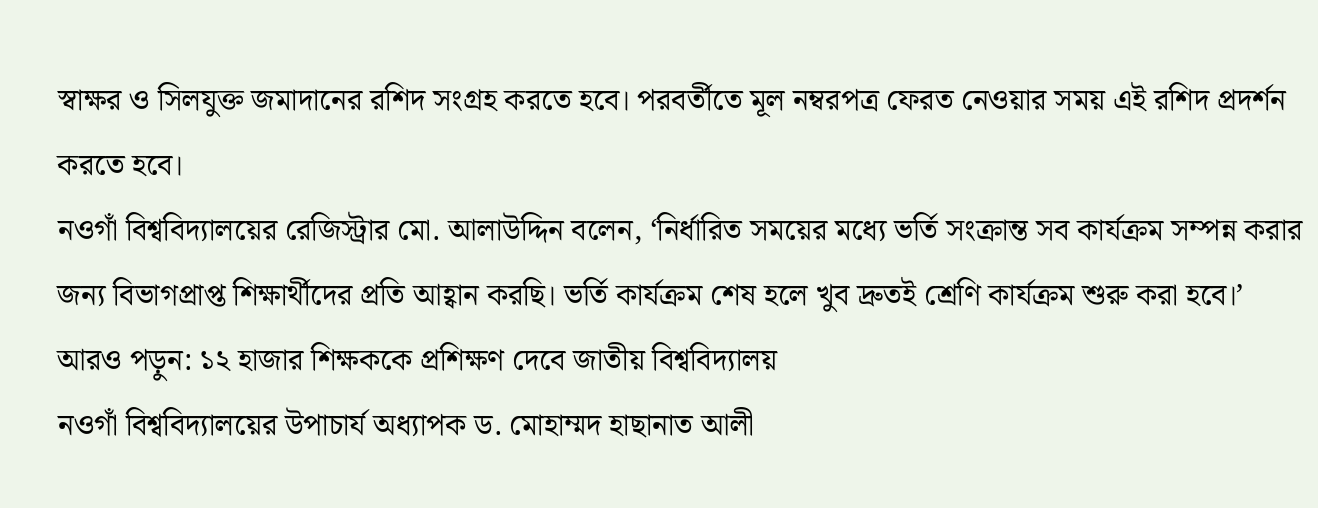স্বাক্ষর ও সিলযুক্ত জমাদানের রশিদ সংগ্রহ করতে হবে। পরবর্তীতে মূল নম্বরপত্র ফেরত নেওয়ার সময় এই রশিদ প্রদর্শন করতে হবে।
নওগাঁ বিশ্ববিদ্যালয়ের রেজিস্ট্রার মো. আলাউদ্দিন বলেন, ‘নির্ধারিত সময়ের মধ্যে ভর্তি সংক্রান্ত সব কার্যক্রম সম্পন্ন করার জন্য বিভাগপ্রাপ্ত শিক্ষার্থীদের প্রতি আহ্বান করছি। ভর্তি কার্যক্রম শেষ হলে খুব দ্রুতই শ্রেণি কার্যক্রম শুরু করা হবে।’
আরও পড়ুন: ১২ হাজার শিক্ষককে প্রশিক্ষণ দেবে জাতীয় বিশ্ববিদ্যালয়
নওগাঁ বিশ্ববিদ্যালয়ের উপাচার্য অধ্যাপক ড. মোহাম্মদ হাছানাত আলী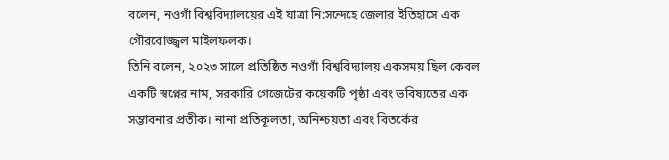বলেন, নওগাঁ বিশ্ববিদ্যালয়ের এই যাত্রা নি:সন্দেহে জেলার ইতিহাসে এক গৌরবোজ্জ্বল মাইলফলক।
তিনি বলেন, ২০২৩ সালে প্রতিষ্ঠিত নওগাঁ বিশ্ববিদ্যালয় একসময় ছিল কেবল একটি স্বপ্নের নাম, সরকারি গেজেটের কয়েকটি পৃষ্ঠা এবং ভবিষ্যতের এক সম্ভাবনার প্রতীক। নানা প্রতিকূলতা, অনিশ্চয়তা এবং বিতর্কের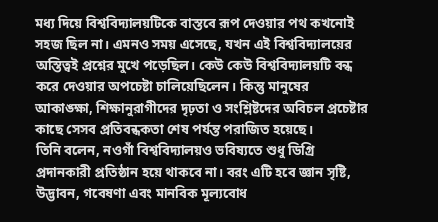মধ্য দিয়ে বিশ্ববিদ্যালয়টিকে বাস্তবে রূপ দেওয়ার পথ কখনোই সহজ ছিল না। এমনও সময় এসেছে, যখন এই বিশ্ববিদ্যালয়ের অস্তিত্বই প্রশ্নের মুখে পড়েছিল। কেউ কেউ বিশ্ববিদ্যালয়টি বন্ধ করে দেওয়ার অপচেষ্টা চালিয়েছিলেন। কিন্তু মানুষের আকাঙ্ক্ষা, শিক্ষানুরাগীদের দৃঢ়তা ও সংশ্লিষ্টদের অবিচল প্রচেষ্টার কাছে সেসব প্রতিবন্ধকতা শেষ পর্যন্ত পরাজিত হয়েছে।
তিনি বলেন, নওগাঁ বিশ্ববিদ্যালয়ও ভবিষ্যতে শুধু ডিগ্রি প্রদানকারী প্রতিষ্ঠান হয়ে থাকবে না। বরং এটি হবে জ্ঞান সৃষ্টি, উদ্ভাবন, গবেষণা এবং মানবিক মূল্যবোধ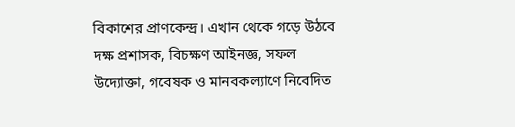বিকাশের প্রাণকেন্দ্র। এখান থেকে গড়ে উঠবে দক্ষ প্রশাসক, বিচক্ষণ আইনজ্ঞ, সফল উদ্যোক্তা, গবেষক ও মানবকল্যাণে নিবেদিত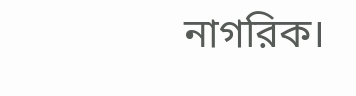নাগরিক।